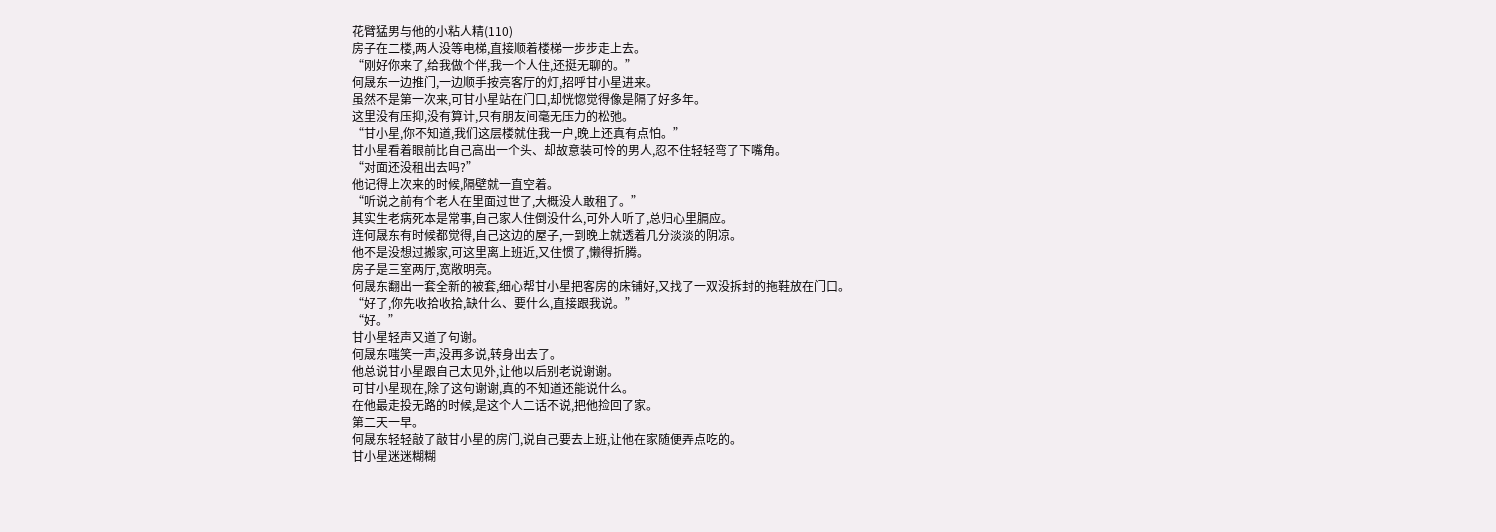花臂猛男与他的小粘人精(110)
房子在二楼,两人没等电梯,直接顺着楼梯一步步走上去。
“刚好你来了,给我做个伴,我一个人住,还挺无聊的。”
何晟东一边推门,一边顺手按亮客厅的灯,招呼甘小星进来。
虽然不是第一次来,可甘小星站在门口,却恍惚觉得像是隔了好多年。
这里没有压抑,没有算计,只有朋友间毫无压力的松弛。
“甘小星,你不知道,我们这层楼就住我一户,晚上还真有点怕。”
甘小星看着眼前比自己高出一个头、却故意装可怜的男人,忍不住轻轻弯了下嘴角。
“对面还没租出去吗?”
他记得上次来的时候,隔壁就一直空着。
“听说之前有个老人在里面过世了,大概没人敢租了。”
其实生老病死本是常事,自己家人住倒没什么,可外人听了,总归心里膈应。
连何晟东有时候都觉得,自己这边的屋子,一到晚上就透着几分淡淡的阴凉。
他不是没想过搬家,可这里离上班近,又住惯了,懒得折腾。
房子是三室两厅,宽敞明亮。
何晟东翻出一套全新的被套,细心帮甘小星把客房的床铺好,又找了一双没拆封的拖鞋放在门口。
“好了,你先收拾收拾,缺什么、要什么,直接跟我说。”
“好。”
甘小星轻声又道了句谢。
何晟东嗤笑一声,没再多说,转身出去了。
他总说甘小星跟自己太见外,让他以后别老说谢谢。
可甘小星现在,除了这句谢谢,真的不知道还能说什么。
在他最走投无路的时候,是这个人二话不说,把他捡回了家。
第二天一早。
何晟东轻轻敲了敲甘小星的房门,说自己要去上班,让他在家随便弄点吃的。
甘小星迷迷糊糊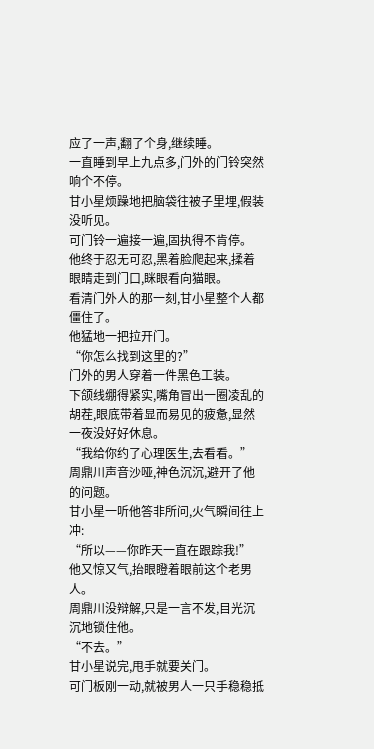应了一声,翻了个身,继续睡。
一直睡到早上九点多,门外的门铃突然响个不停。
甘小星烦躁地把脑袋往被子里埋,假装没听见。
可门铃一遍接一遍,固执得不肯停。
他终于忍无可忍,黑着脸爬起来,揉着眼睛走到门口,眯眼看向猫眼。
看清门外人的那一刻,甘小星整个人都僵住了。
他猛地一把拉开门。
“你怎么找到这里的?”
门外的男人穿着一件黑色工装。
下颌线绷得紧实,嘴角冒出一圈凌乱的胡茬,眼底带着显而易见的疲惫,显然一夜没好好休息。
“我给你约了心理医生,去看看。”
周鼎川声音沙哑,神色沉沉,避开了他的问题。
甘小星一听他答非所问,火气瞬间往上冲:
“所以——你昨天一直在跟踪我!”
他又惊又气,抬眼瞪着眼前这个老男人。
周鼎川没辩解,只是一言不发,目光沉沉地锁住他。
“不去。”
甘小星说完,甩手就要关门。
可门板刚一动,就被男人一只手稳稳抵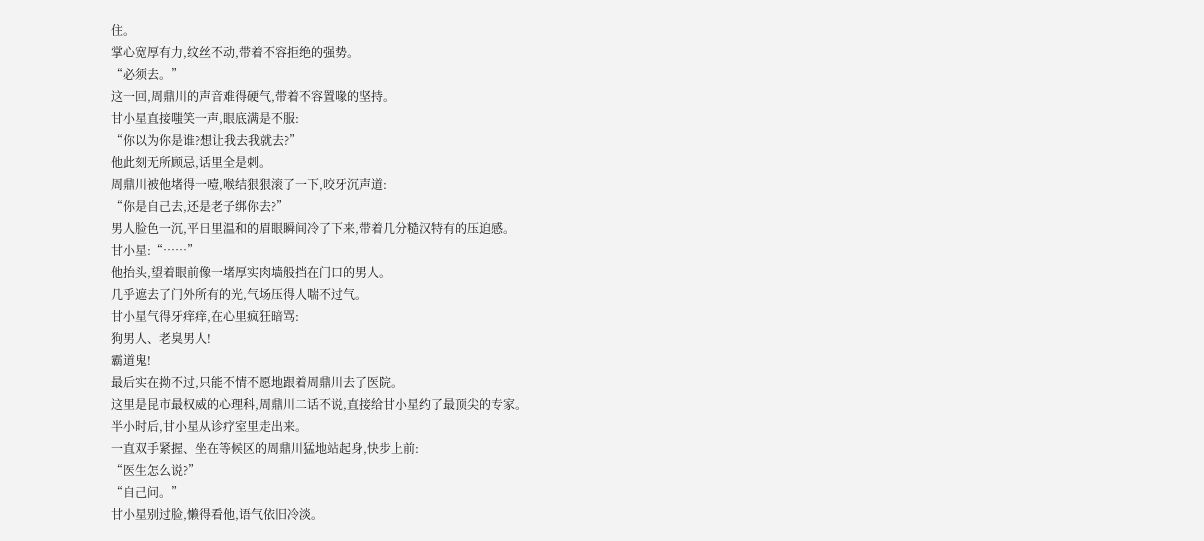住。
掌心宽厚有力,纹丝不动,带着不容拒绝的强势。
“必须去。”
这一回,周鼎川的声音难得硬气,带着不容置喙的坚持。
甘小星直接嗤笑一声,眼底满是不服:
“你以为你是谁?想让我去我就去?”
他此刻无所顾忌,话里全是刺。
周鼎川被他堵得一噎,喉结狠狠滚了一下,咬牙沉声道:
“你是自己去,还是老子绑你去?”
男人脸色一沉,平日里温和的眉眼瞬间冷了下来,带着几分糙汉特有的压迫感。
甘小星:“……”
他抬头,望着眼前像一堵厚实肉墙般挡在门口的男人。
几乎遮去了门外所有的光,气场压得人喘不过气。
甘小星气得牙痒痒,在心里疯狂暗骂:
狗男人、老臭男人!
霸道鬼!
最后实在拗不过,只能不情不愿地跟着周鼎川去了医院。
这里是昆市最权威的心理科,周鼎川二话不说,直接给甘小星约了最顶尖的专家。
半小时后,甘小星从诊疗室里走出来。
一直双手紧握、坐在等候区的周鼎川猛地站起身,快步上前:
“医生怎么说?”
“自己问。”
甘小星别过脸,懒得看他,语气依旧冷淡。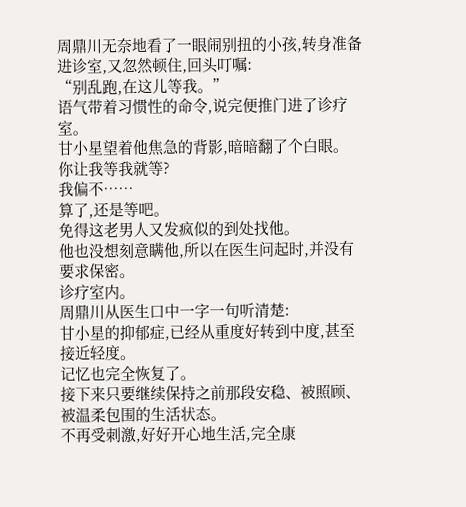周鼎川无奈地看了一眼闹别扭的小孩,转身准备进诊室,又忽然顿住,回头叮嘱:
“别乱跑,在这儿等我。”
语气带着习惯性的命令,说完便推门进了诊疗室。
甘小星望着他焦急的背影,暗暗翻了个白眼。
你让我等我就等?
我偏不……
算了,还是等吧。
免得这老男人又发疯似的到处找他。
他也没想刻意瞒他,所以在医生问起时,并没有要求保密。
诊疗室内。
周鼎川从医生口中一字一句听清楚:
甘小星的抑郁症,已经从重度好转到中度,甚至接近轻度。
记忆也完全恢复了。
接下来只要继续保持之前那段安稳、被照顾、被温柔包围的生活状态。
不再受刺激,好好开心地生活,完全康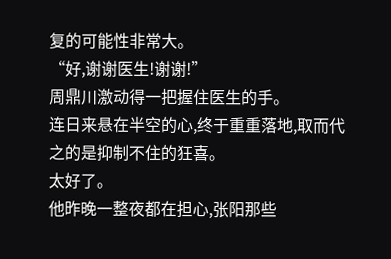复的可能性非常大。
“好,谢谢医生!谢谢!”
周鼎川激动得一把握住医生的手。
连日来悬在半空的心,终于重重落地,取而代之的是抑制不住的狂喜。
太好了。
他昨晚一整夜都在担心,张阳那些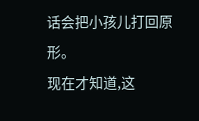话会把小孩儿打回原形。
现在才知道,这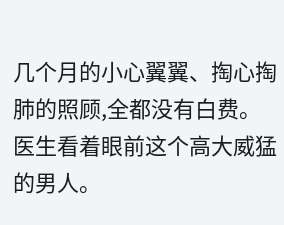几个月的小心翼翼、掏心掏肺的照顾,全都没有白费。
医生看着眼前这个高大威猛的男人。